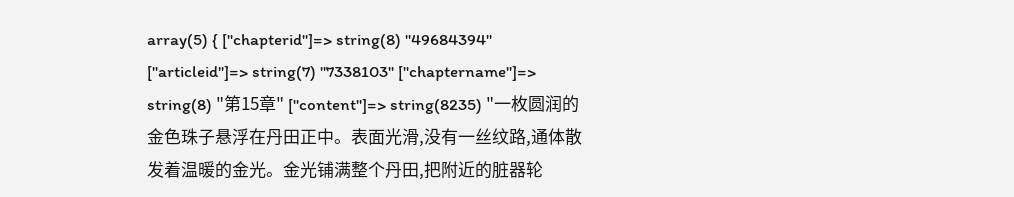array(5) { ["chapterid"]=> string(8) "49684394" ["articleid"]=> string(7) "7338103" ["chaptername"]=> string(8) "第15章" ["content"]=> string(8235) "一枚圆润的金色珠子悬浮在丹田正中。表面光滑,没有一丝纹路,通体散发着温暖的金光。金光铺满整个丹田,把附近的脏器轮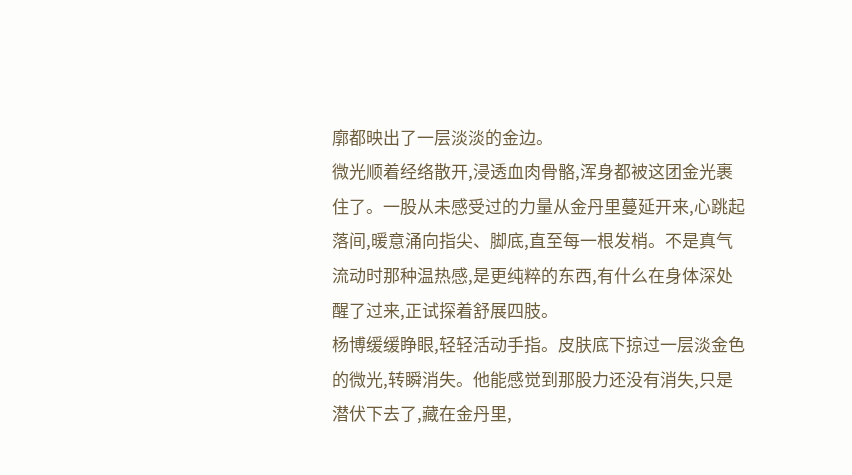廓都映出了一层淡淡的金边。
微光顺着经络散开,浸透血肉骨骼,浑身都被这团金光裹住了。一股从未感受过的力量从金丹里蔓延开来,心跳起落间,暖意涌向指尖、脚底,直至每一根发梢。不是真气流动时那种温热感,是更纯粹的东西,有什么在身体深处醒了过来,正试探着舒展四肢。
杨博缓缓睁眼,轻轻活动手指。皮肤底下掠过一层淡金色的微光,转瞬消失。他能感觉到那股力还没有消失,只是潜伏下去了,藏在金丹里,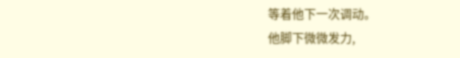等着他下一次调动。
他脚下微微发力,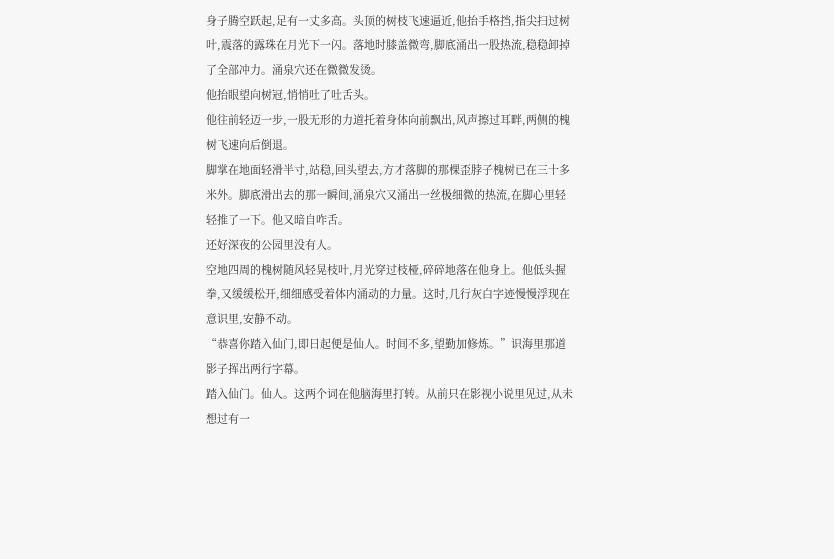身子腾空跃起,足有一丈多高。头顶的树枝飞速逼近,他抬手格挡,指尖扫过树叶,震落的露珠在月光下一闪。落地时膝盖微弯,脚底涌出一股热流,稳稳卸掉了全部冲力。涌泉穴还在微微发烫。
他抬眼望向树冠,悄悄吐了吐舌头。
他往前轻迈一步,一股无形的力道托着身体向前飘出,风声擦过耳畔,两侧的槐树飞速向后倒退。
脚掌在地面轻滑半寸,站稳,回头望去,方才落脚的那棵歪脖子槐树已在三十多米外。脚底滑出去的那一瞬间,涌泉穴又涌出一丝极细微的热流,在脚心里轻轻推了一下。他又暗自咋舌。
还好深夜的公园里没有人。
空地四周的槐树随风轻晃枝叶,月光穿过枝桠,碎碎地落在他身上。他低头握拳,又缓缓松开,细细感受着体内涌动的力量。这时,几行灰白字迹慢慢浮现在意识里,安静不动。
“恭喜你踏入仙门,即日起便是仙人。时间不多,望勤加修炼。”识海里那道影子挥出两行字幕。
踏入仙门。仙人。这两个词在他脑海里打转。从前只在影视小说里见过,从未想过有一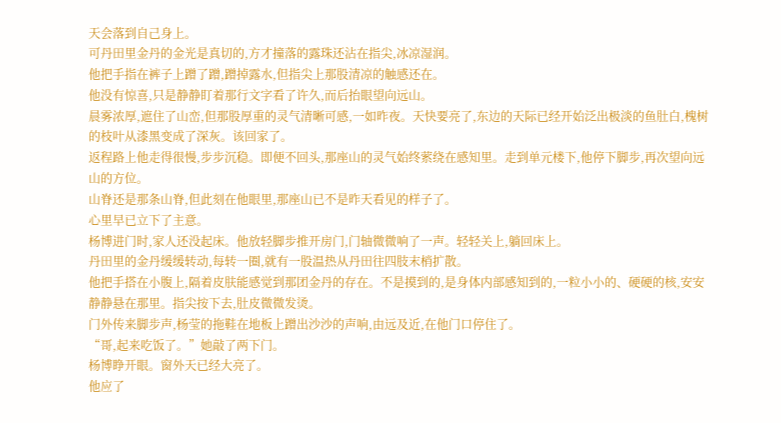天会落到自己身上。
可丹田里金丹的金光是真切的,方才撞落的露珠还沾在指尖,冰凉湿润。
他把手指在裤子上蹭了蹭,蹭掉露水,但指尖上那股清凉的触感还在。
他没有惊喜,只是静静盯着那行文字看了许久,而后抬眼望向远山。
晨雾浓厚,遮住了山峦,但那股厚重的灵气清晰可感,一如昨夜。天快要亮了,东边的天际已经开始泛出极淡的鱼肚白,槐树的枝叶从漆黑变成了深灰。该回家了。
返程路上他走得很慢,步步沉稳。即便不回头,那座山的灵气始终萦绕在感知里。走到单元楼下,他停下脚步,再次望向远山的方位。
山脊还是那条山脊,但此刻在他眼里,那座山已不是昨天看见的样子了。
心里早已立下了主意。
杨博进门时,家人还没起床。他放轻脚步推开房门,门轴微微响了一声。轻轻关上,躺回床上。
丹田里的金丹缓缓转动,每转一圈,就有一股温热从丹田往四肢末梢扩散。
他把手搭在小腹上,隔着皮肤能感觉到那团金丹的存在。不是摸到的,是身体内部感知到的,一粒小小的、硬硬的核,安安静静悬在那里。指尖按下去,肚皮微微发烫。
门外传来脚步声,杨莹的拖鞋在地板上蹭出沙沙的声响,由远及近,在他门口停住了。
“哥,起来吃饭了。”她敲了两下门。
杨博睁开眼。窗外天已经大亮了。
他应了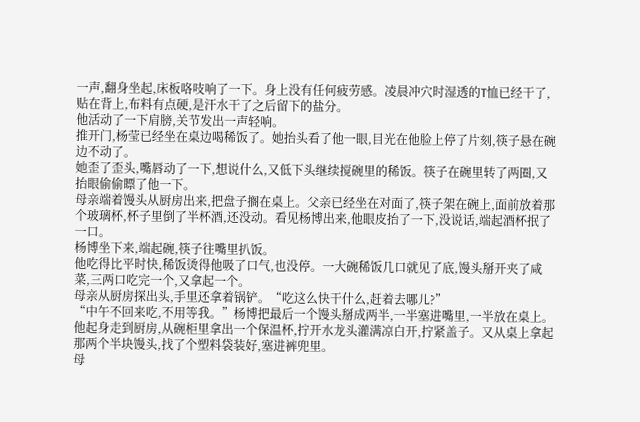一声,翻身坐起,床板咯吱响了一下。身上没有任何疲劳感。凌晨冲穴时湿透的T恤已经干了,贴在背上,布料有点硬,是汗水干了之后留下的盐分。
他活动了一下肩膀,关节发出一声轻响。
推开门,杨莹已经坐在桌边喝稀饭了。她抬头看了他一眼,目光在他脸上停了片刻,筷子悬在碗边不动了。
她歪了歪头,嘴唇动了一下,想说什么,又低下头继续搅碗里的稀饭。筷子在碗里转了两圈,又抬眼偷偷瞟了他一下。
母亲端着馒头从厨房出来,把盘子搁在桌上。父亲已经坐在对面了,筷子架在碗上,面前放着那个玻璃杯,杯子里倒了半杯酒,还没动。看见杨博出来,他眼皮抬了一下,没说话,端起酒杯抿了一口。
杨博坐下来,端起碗,筷子往嘴里扒饭。
他吃得比平时快,稀饭烫得他吸了口气,也没停。一大碗稀饭几口就见了底,馒头掰开夹了咸菜,三两口吃完一个,又拿起一个。
母亲从厨房探出头,手里还拿着锅铲。“吃这么快干什么,赶着去哪儿?”
“中午不回来吃,不用等我。”杨博把最后一个馒头掰成两半,一半塞进嘴里,一半放在桌上。
他起身走到厨房,从碗柜里拿出一个保温杯,拧开水龙头灌满凉白开,拧紧盖子。又从桌上拿起那两个半块馒头,找了个塑料袋装好,塞进裤兜里。
母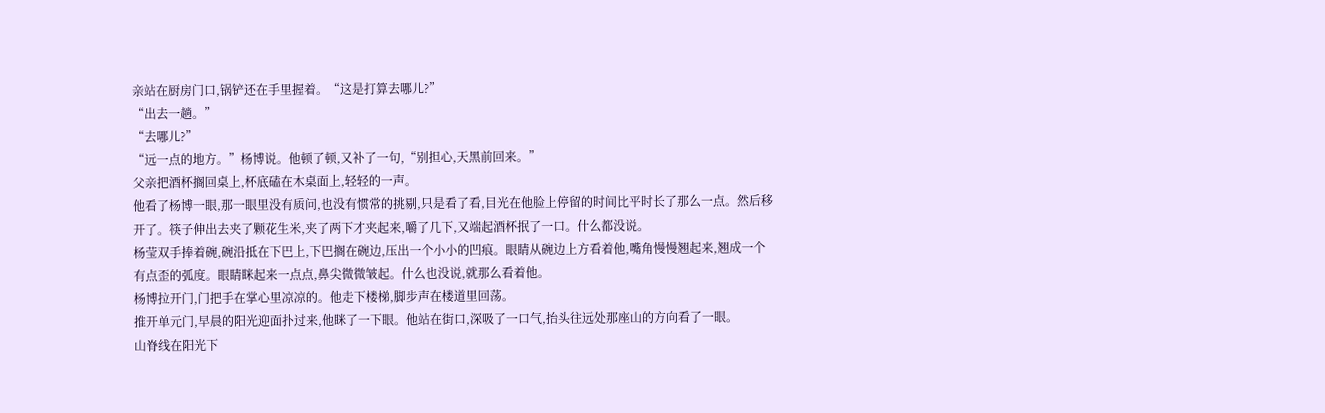亲站在厨房门口,锅铲还在手里握着。“这是打算去哪儿?”
“出去一趟。”
“去哪儿?”
“远一点的地方。”杨博说。他顿了顿,又补了一句,“别担心,天黑前回来。”
父亲把酒杯搁回桌上,杯底磕在木桌面上,轻轻的一声。
他看了杨博一眼,那一眼里没有质问,也没有惯常的挑剔,只是看了看,目光在他脸上停留的时间比平时长了那么一点。然后移开了。筷子伸出去夹了颗花生米,夹了两下才夹起来,嚼了几下,又端起酒杯抿了一口。什么都没说。
杨莹双手捧着碗,碗沿抵在下巴上,下巴搁在碗边,压出一个小小的凹痕。眼睛从碗边上方看着他,嘴角慢慢翘起来,翘成一个有点歪的弧度。眼睛眯起来一点点,鼻尖微微皱起。什么也没说,就那么看着他。
杨博拉开门,门把手在掌心里凉凉的。他走下楼梯,脚步声在楼道里回荡。
推开单元门,早晨的阳光迎面扑过来,他眯了一下眼。他站在街口,深吸了一口气,抬头往远处那座山的方向看了一眼。
山脊线在阳光下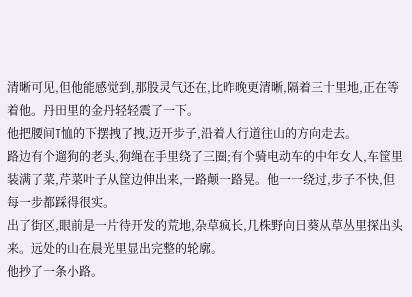清晰可见,但他能感觉到,那股灵气还在,比昨晚更清晰,隔着三十里地,正在等着他。丹田里的金丹轻轻震了一下。
他把腰间T恤的下摆拽了拽,迈开步子,沿着人行道往山的方向走去。
路边有个遛狗的老头,狗绳在手里绕了三圈;有个骑电动车的中年女人,车筐里装满了菜,芹菜叶子从筐边伸出来,一路颠一路晃。他一一绕过,步子不快,但每一步都踩得很实。
出了街区,眼前是一片待开发的荒地,杂草疯长,几株野向日葵从草丛里探出头来。远处的山在晨光里显出完整的轮廓。
他抄了一条小路。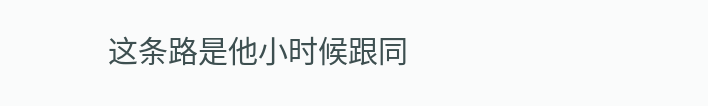这条路是他小时候跟同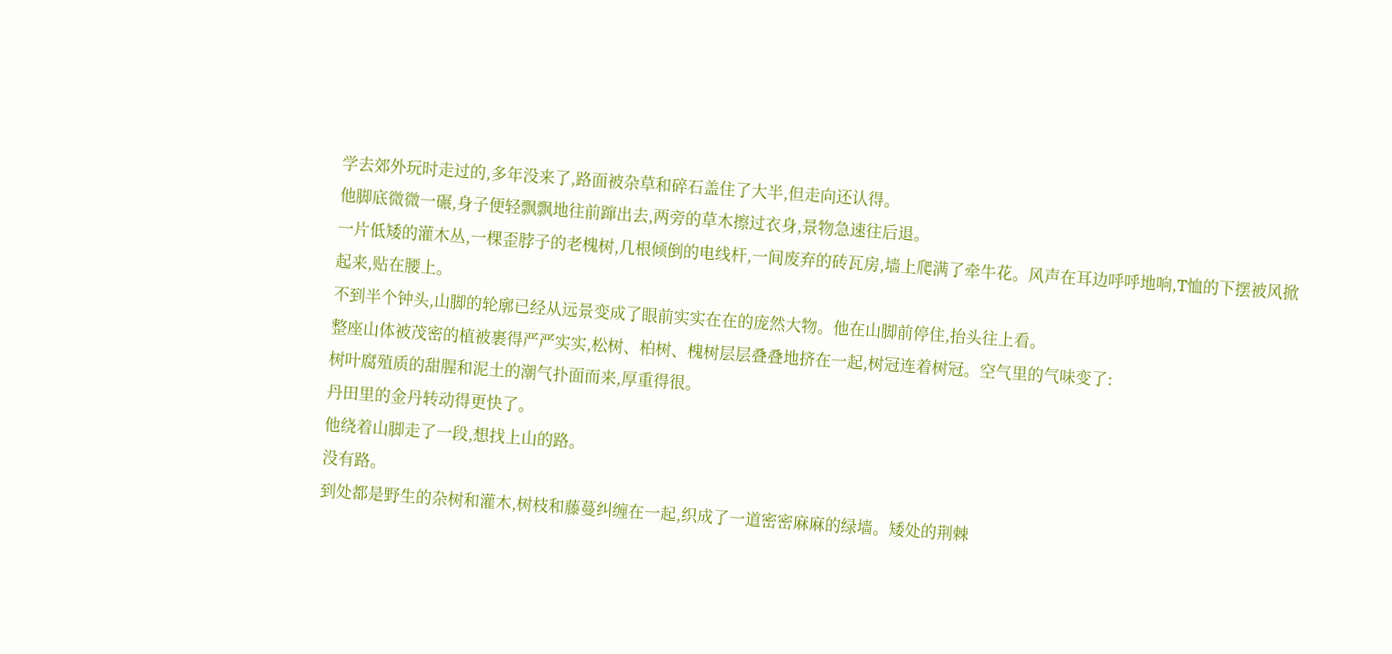学去郊外玩时走过的,多年没来了,路面被杂草和碎石盖住了大半,但走向还认得。
他脚底微微一碾,身子便轻飘飘地往前蹿出去,两旁的草木擦过衣身,景物急速往后退。
一片低矮的灌木丛,一棵歪脖子的老槐树,几根倾倒的电线杆,一间废弃的砖瓦房,墙上爬满了牵牛花。风声在耳边呼呼地响,T恤的下摆被风掀起来,贴在腰上。
不到半个钟头,山脚的轮廓已经从远景变成了眼前实实在在的庞然大物。他在山脚前停住,抬头往上看。
整座山体被茂密的植被裹得严严实实,松树、柏树、槐树层层叠叠地挤在一起,树冠连着树冠。空气里的气味变了:
树叶腐殖质的甜腥和泥土的潮气扑面而来,厚重得很。
丹田里的金丹转动得更快了。
他绕着山脚走了一段,想找上山的路。
没有路。
到处都是野生的杂树和灌木,树枝和藤蔓纠缠在一起,织成了一道密密麻麻的绿墙。矮处的荆棘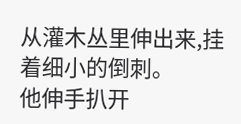从灌木丛里伸出来,挂着细小的倒刺。
他伸手扒开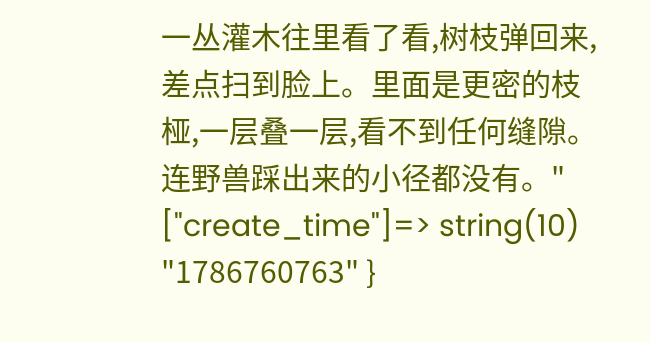一丛灌木往里看了看,树枝弹回来,差点扫到脸上。里面是更密的枝桠,一层叠一层,看不到任何缝隙。连野兽踩出来的小径都没有。" ["create_time"]=> string(10) "1786760763" }